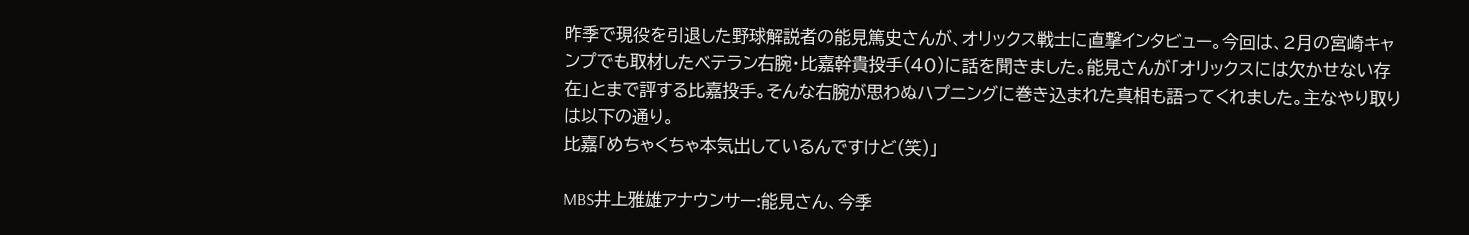昨季で現役を引退した野球解説者の能見篤史さんが、オリックス戦士に直撃インタビュー。今回は、2月の宮崎キャンプでも取材したベテラン右腕・比嘉幹貴投手(40)に話を聞きました。能見さんが「オリックスには欠かせない存在」とまで評する比嘉投手。そんな右腕が思わぬハプニングに巻き込まれた真相も語ってくれました。主なやり取りは以下の通り。
比嘉「めちゃくちゃ本気出しているんですけど(笑)」

MBS井上雅雄アナウンサー:能見さん、今季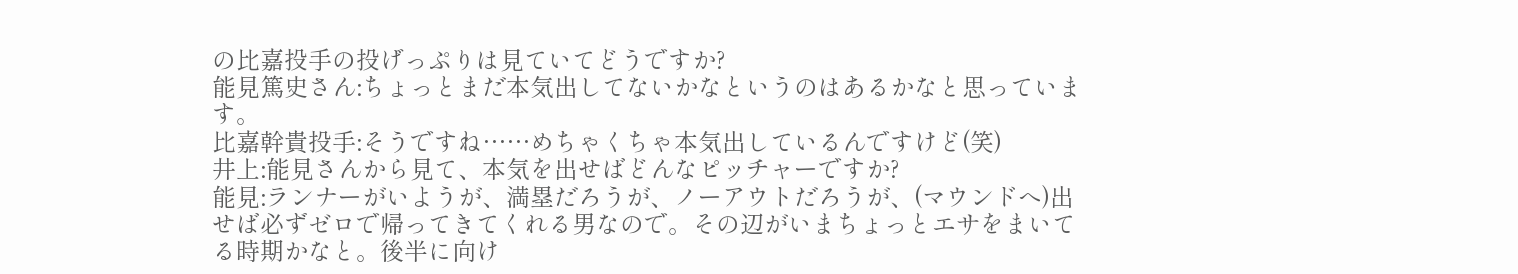の比嘉投手の投げっぷりは見ていてどうですか?
能見篤史さん:ちょっとまだ本気出してないかなというのはあるかなと思っています。
比嘉幹貴投手:そうですね……めちゃくちゃ本気出しているんですけど(笑)
井上:能見さんから見て、本気を出せばどんなピッチャーですか?
能見:ランナーがいようが、満塁だろうが、ノーアウトだろうが、(マウンドへ)出せば必ずゼロで帰ってきてくれる男なので。その辺がいまちょっとエサをまいてる時期かなと。後半に向け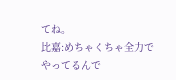てね。
比嘉:めちゃくちゃ全力でやってるんで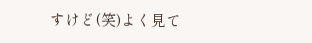すけど(笑)よく見て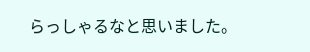らっしゃるなと思いました。